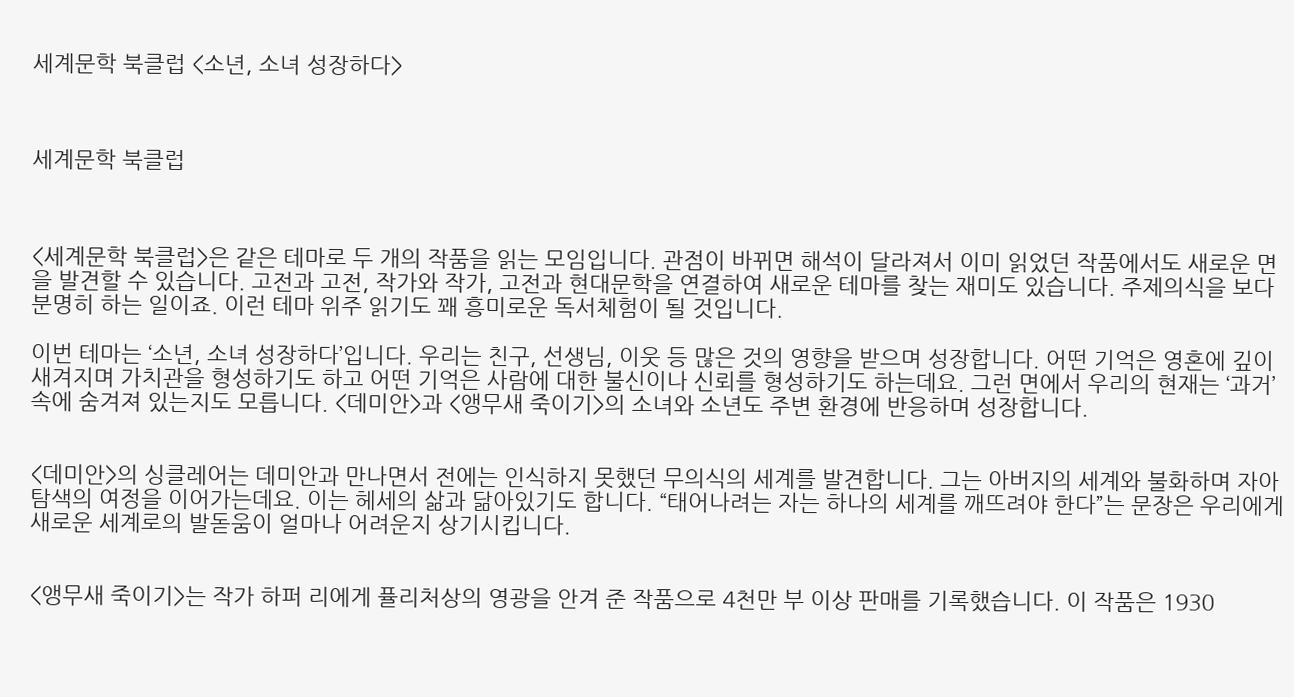세계문학 북클럽 <소년, 소녀 성장하다>



세계문학 북클럽



<세계문학 북클럽>은 같은 테마로 두 개의 작품을 읽는 모임입니다. 관점이 바뀌면 해석이 달라져서 이미 읽었던 작품에서도 새로운 면을 발견할 수 있습니다. 고전과 고전, 작가와 작가, 고전과 현대문학을 연결하여 새로운 테마를 찾는 재미도 있습니다. 주제의식을 보다 분명히 하는 일이죠. 이런 테마 위주 읽기도 꽤 흥미로운 독서체험이 될 것입니다.

이번 테마는 ‘소년, 소녀 성장하다’입니다. 우리는 친구, 선생님, 이웃 등 많은 것의 영향을 받으며 성장합니다. 어떤 기억은 영혼에 깊이 새겨지며 가치관을 형성하기도 하고 어떤 기억은 사람에 대한 불신이나 신뢰를 형성하기도 하는데요. 그런 면에서 우리의 현재는 ‘과거’속에 숨겨져 있는지도 모릅니다. <데미안>과 <앵무새 죽이기>의 소녀와 소년도 주변 환경에 반응하며 성장합니다.


<데미안>의 싱클레어는 데미안과 만나면서 전에는 인식하지 못했던 무의식의 세계를 발견합니다. 그는 아버지의 세계와 불화하며 자아탐색의 여정을 이어가는데요. 이는 헤세의 삶과 닮아있기도 합니다. “태어나려는 자는 하나의 세계를 깨뜨려야 한다”는 문장은 우리에게 새로운 세계로의 발돋움이 얼마나 어려운지 상기시킵니다.


<앵무새 죽이기>는 작가 하퍼 리에게 퓰리처상의 영광을 안겨 준 작품으로 4천만 부 이상 판매를 기록했습니다. 이 작품은 1930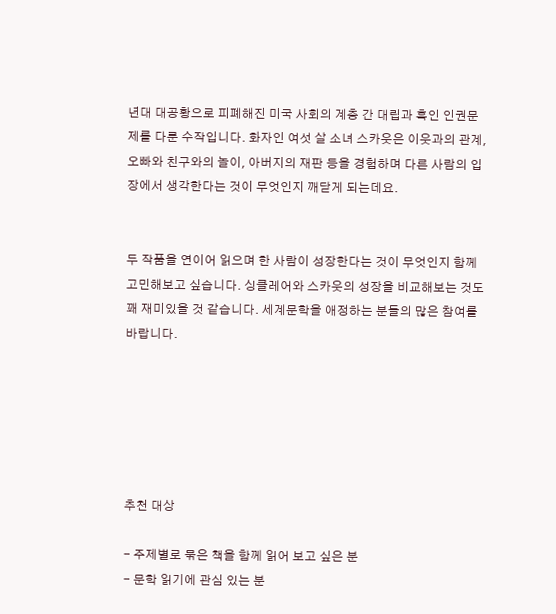년대 대공황으로 피폐해진 미국 사회의 계층 간 대립과 흑인 인권문제를 다룬 수작입니다. 화자인 여섯 살 소녀 스카웃은 이웃과의 관계, 오빠와 친구와의 놀이, 아버지의 재판 등을 경험하며 다른 사람의 입장에서 생각한다는 것이 무엇인지 깨닫게 되는데요.


두 작품을 연이어 읽으며 한 사람이 성장한다는 것이 무엇인지 함께 고민해보고 싶습니다. 싱클레어와 스카웃의 성장을 비교해보는 것도 꽤 재미있을 것 같습니다. 세계문학을 애정하는 분들의 많은 참여를 바랍니다.






추천 대상

- 주제별로 묶은 책을 함께 읽어 보고 싶은 분
- 문학 읽기에 관심 있는 분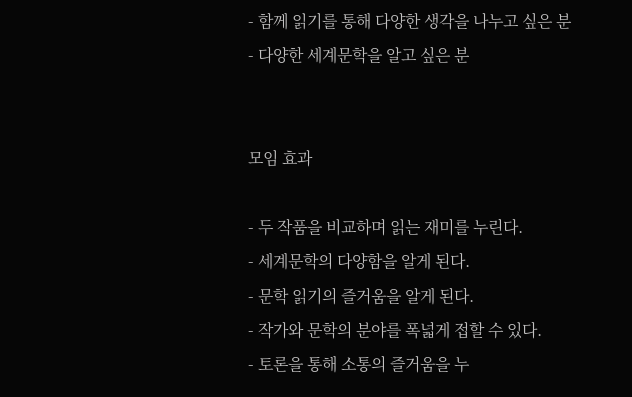- 함께 읽기를 통해 다양한 생각을 나누고 싶은 분
- 다양한 세계문학을 알고 싶은 분


모임 효과

- 두 작품을 비교하며 읽는 재미를 누린다.
- 세계문학의 다양함을 알게 된다.
- 문학 읽기의 즐거움을 알게 된다.
- 작가와 문학의 분야를 폭넓게 접할 수 있다.
- 토론을 통해 소통의 즐거움을 누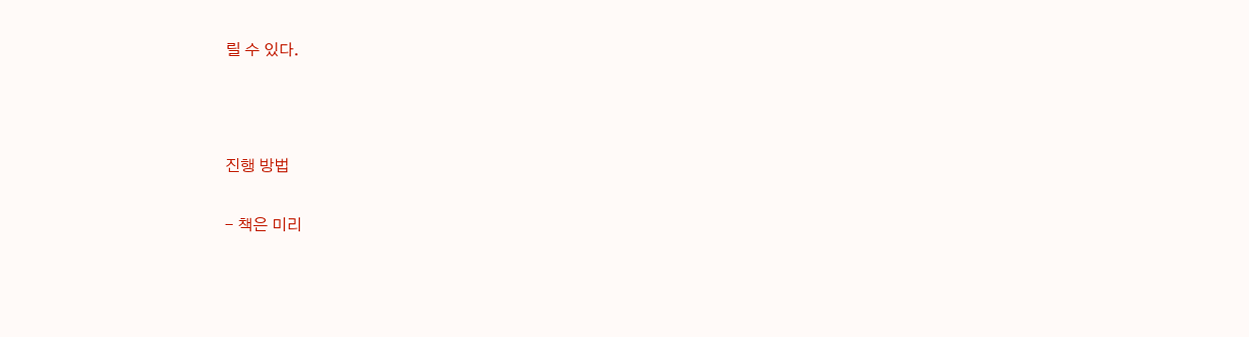릴 수 있다.



진행 방법

- 책은 미리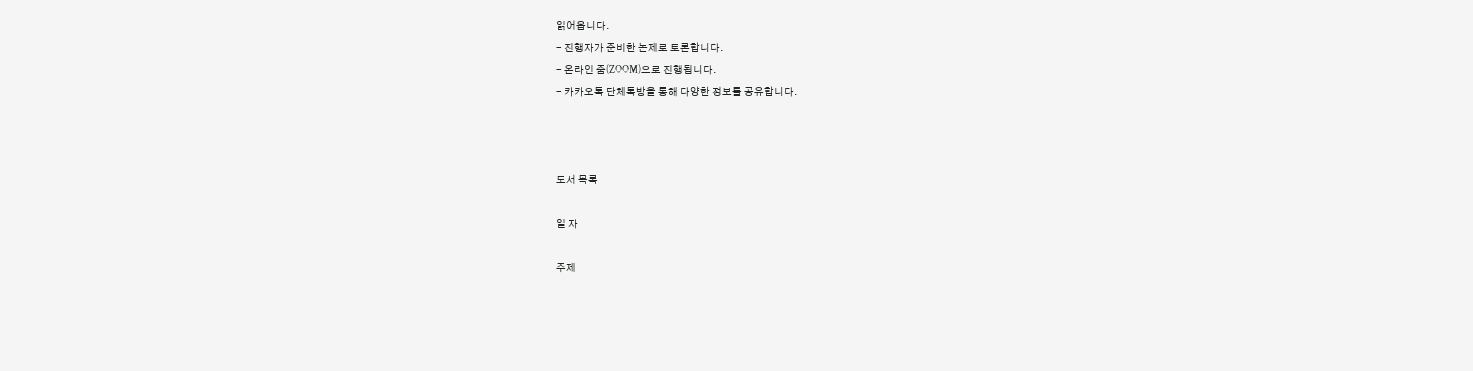읽어옵니다.
- 진행자가 준비한 논제로 토론합니다.
- 온라인 줌(ZOOM)으로 진행됩니다.
- 카카오톡 단체톡방을 통해 다양한 정보를 공유합니다.



도서 목록

일 자

주제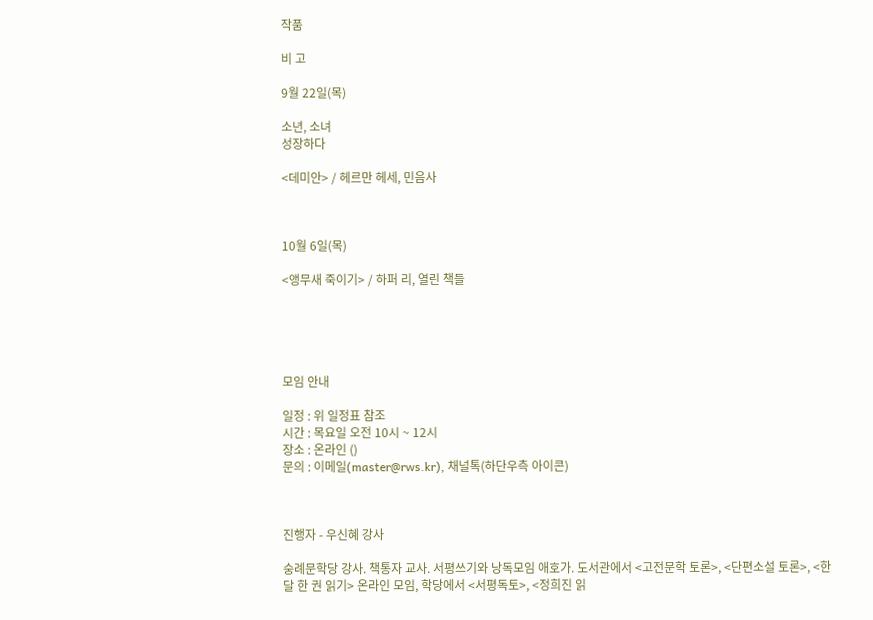작품

비 고

9월 22일(목)

소년, 소녀
성장하다

<데미안> / 헤르만 헤세, 민음사



10월 6일(목)

<앵무새 죽이기> / 하퍼 리, 열린 책들





모임 안내

일정 : 위 일정표 참조
시간 : 목요일 오전 10시 ~ 12시
장소 : 온라인 ()
문의 : 이메일(master@rws.kr), 채널톡(하단우측 아이콘)



진행자 - 우신혜 강사

숭례문학당 강사. 책통자 교사. 서평쓰기와 낭독모임 애호가. 도서관에서 <고전문학 토론>, <단편소설 토론>, <한 달 한 권 읽기> 온라인 모임, 학당에서 <서평독토>, <정희진 읽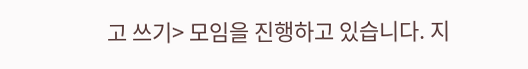고 쓰기> 모임을 진행하고 있습니다. 지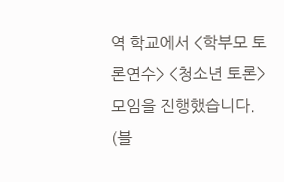역 학교에서 <학부모 토론연수> <청소년 토론> 모임을 진행했습니다. (블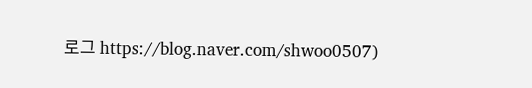로그 https://blog.naver.com/shwoo0507)